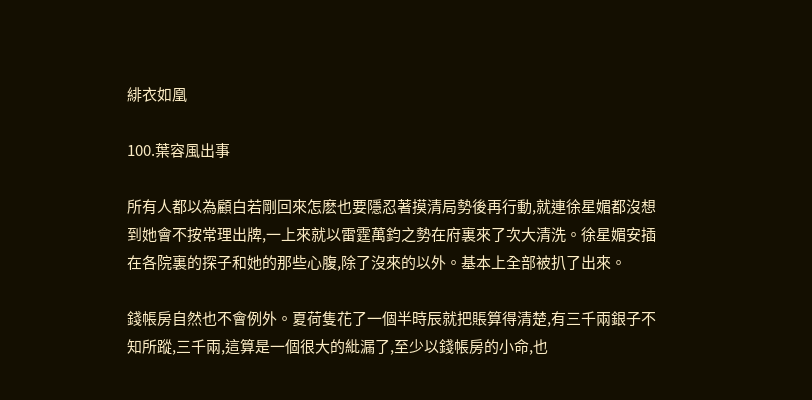緋衣如凰

100.葉容風出事

所有人都以為顧白若剛回來怎麽也要隱忍著摸清局勢後再行動,就連徐星媚都沒想到她會不按常理出牌,一上來就以雷霆萬鈞之勢在府裏來了次大清洗。徐星媚安插在各院裏的探子和她的那些心腹,除了沒來的以外。基本上全部被扒了出來。

錢帳房自然也不會例外。夏荷隻花了一個半時辰就把賬算得清楚,有三千兩銀子不知所蹤,三千兩,這算是一個很大的紕漏了,至少以錢帳房的小命,也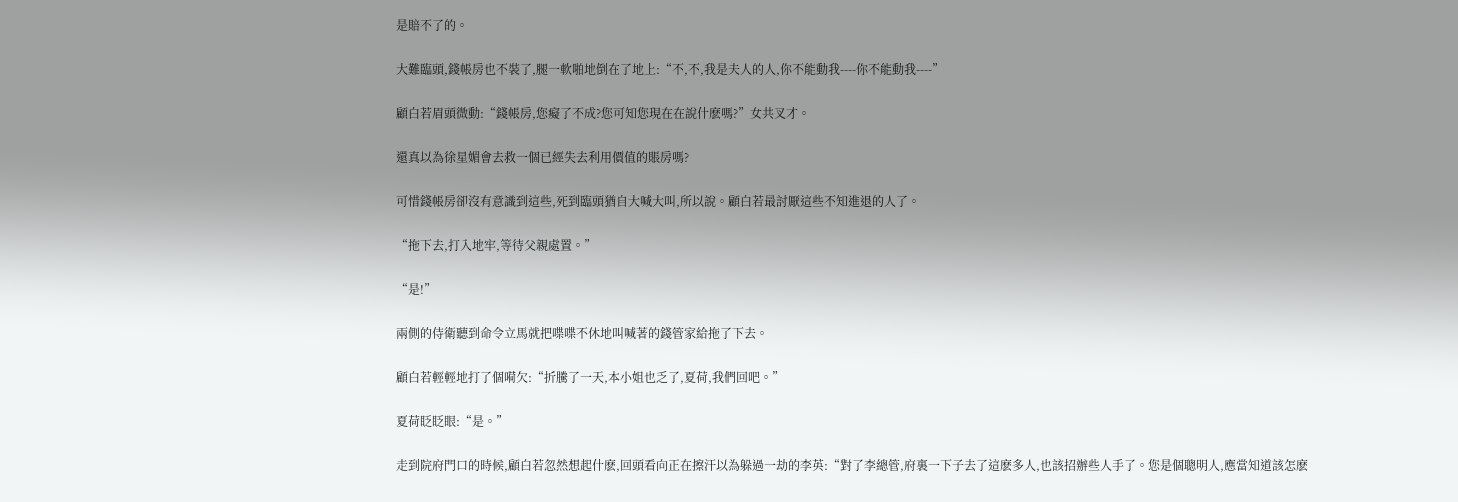是賠不了的。

大難臨頭,錢帳房也不裝了,腿一軟啪地倒在了地上:“不,不,我是夫人的人,你不能動我----你不能動我----”

顧白若眉頭微動:“錢帳房,您癡了不成?您可知您現在在說什麽嗎?”女共叉才。

還真以為徐星媚會去救一個已經失去利用價值的賬房嗎?

可惜錢帳房卻沒有意識到這些,死到臨頭猶自大喊大叫,所以說。顧白若最討厭這些不知進退的人了。

“拖下去,打入地牢,等待父親處置。”

“是!”

兩側的侍衛聽到命令立馬就把喋喋不休地叫喊著的錢管家給拖了下去。

顧白若輕輕地打了個嗬欠:“折騰了一天,本小姐也乏了,夏荷,我們回吧。”

夏荷眨眨眼:“是。”

走到院府門口的時候,顧白若忽然想起什麽,回頭看向正在擦汗以為躲過一劫的李英:“對了李總管,府裏一下子去了這麽多人,也該招辦些人手了。您是個聰明人,應當知道該怎麽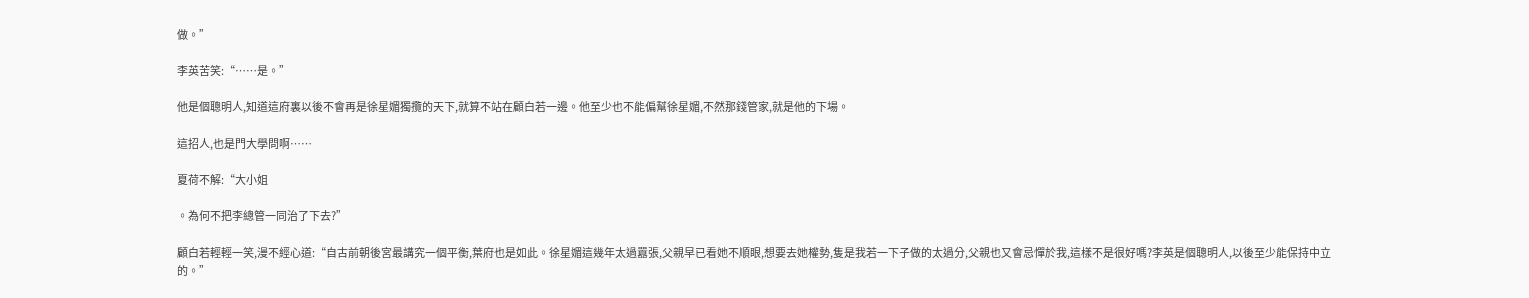做。”

李英苦笑:“……是。”

他是個聰明人,知道這府裏以後不會再是徐星媚獨攬的天下,就算不站在顧白若一邊。他至少也不能偏幫徐星媚,不然那錢管家,就是他的下場。

這招人,也是門大學問啊……

夏荷不解:“大小姐

。為何不把李總管一同治了下去?”

顧白若輕輕一笑,漫不經心道:“自古前朝後宮最講究一個平衡,葉府也是如此。徐星媚這幾年太過囂張,父親早已看她不順眼,想要去她權勢,隻是我若一下子做的太過分,父親也又會忌憚於我,這樣不是很好嗎?李英是個聰明人,以後至少能保持中立的。”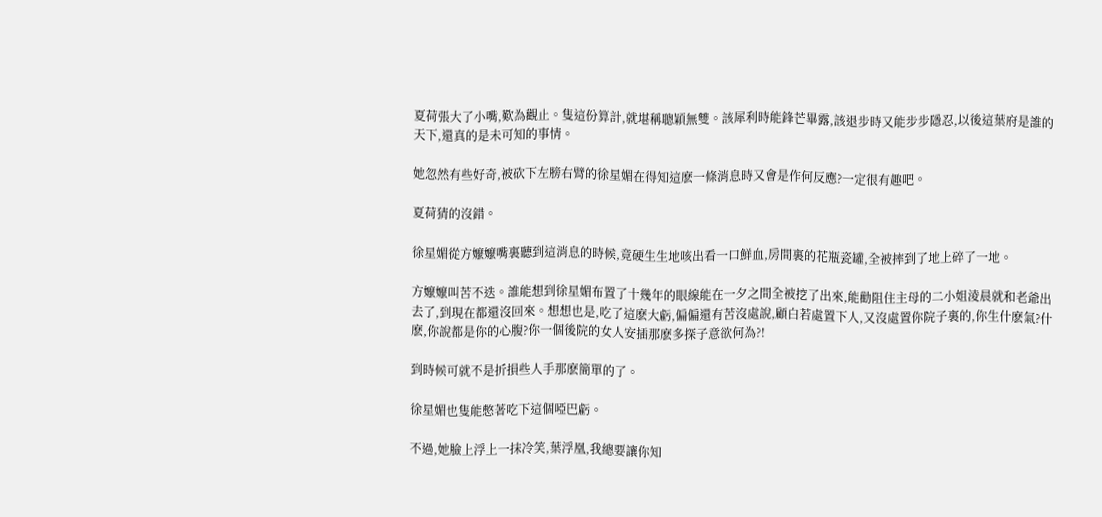夏荷張大了小嘴,歎為觀止。隻這份算計,就堪稱聰穎無雙。該犀利時能鋒芒畢露,該退步時又能步步隱忍,以後這葉府是誰的天下,還真的是未可知的事情。

她忽然有些好奇,被砍下左膀右臂的徐星媚在得知這麽一條消息時又會是作何反應?一定很有趣吧。

夏荷猜的沒錯。

徐星媚從方嬤嬤嘴裏聽到這消息的時候,竟硬生生地咳出看一口鮮血,房間裏的花瓶瓷罐,全被摔到了地上碎了一地。

方嬤嬤叫苦不迭。誰能想到徐星媚布置了十幾年的眼線能在一夕之間全被挖了出來,能勸阻住主母的二小姐淩晨就和老爺出去了,到現在都還沒回來。想想也是,吃了這麽大虧,偏偏還有苦沒處說,顧白若處置下人,又沒處置你院子裏的,你生什麽氣?什麽,你說都是你的心腹?你一個後院的女人安插那麽多探子意欲何為?!

到時候可就不是折損些人手那麽簡單的了。

徐星媚也隻能憋著吃下這個啞巴虧。

不過,她臉上浮上一抹冷笑,葉浮凰,我總要讓你知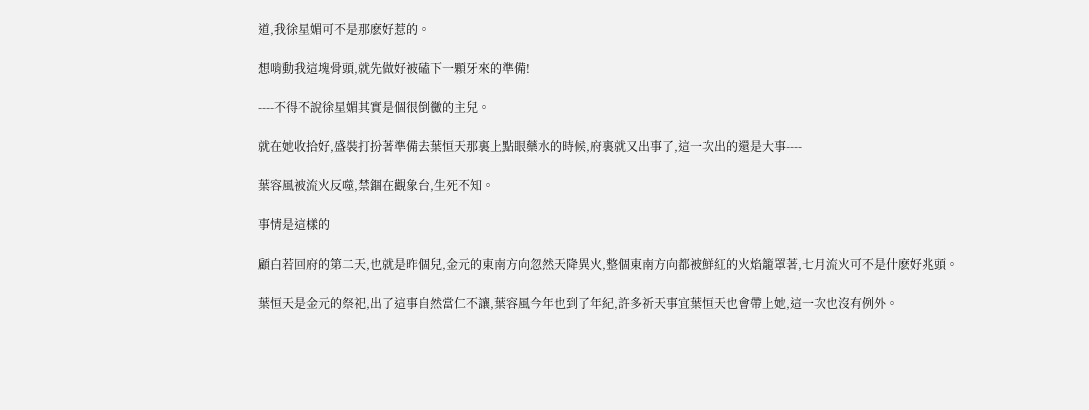道,我徐星媚可不是那麽好惹的。

想啃動我這塊骨頭,就先做好被磕下一顆牙來的準備!

----不得不說徐星媚其實是個很倒黴的主兒。

就在她收拾好,盛裝打扮著準備去葉恒天那裏上點眼藥水的時候,府裏就又出事了,這一次出的還是大事----

葉容風被流火反噬,禁錮在觀象台,生死不知。

事情是這樣的

顧白若回府的第二天,也就是昨個兒,金元的東南方向忽然天降異火,整個東南方向都被鮮紅的火焰籠罩著,七月流火可不是什麽好兆頭。

葉恒天是金元的祭祀,出了這事自然當仁不讓,葉容風今年也到了年紀,許多祈天事宜葉恒天也會帶上她,這一次也沒有例外。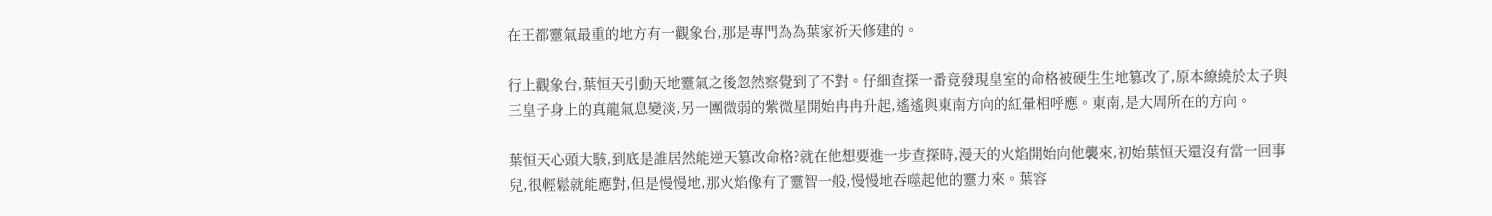在王都靈氣最重的地方有一觀象台,那是專門為為葉家祈天修建的。

行上觀象台,葉恒天引動天地靈氣之後忽然察覺到了不對。仔細查探一番竟發現皇室的命格被硬生生地篡改了,原本繚繞於太子與三皇子身上的真龍氣息變淡,另一團微弱的紫微星開始冉冉升起,遙遙與東南方向的紅暈相呼應。東南,是大周所在的方向。

葉恒天心頭大駭,到底是誰居然能逆天篡改命格?就在他想要進一步查探時,漫天的火焰開始向他襲來,初始葉恒天還沒有當一回事兒,很輕鬆就能應對,但是慢慢地,那火焰像有了靈智一般,慢慢地吞噬起他的靈力來。葉容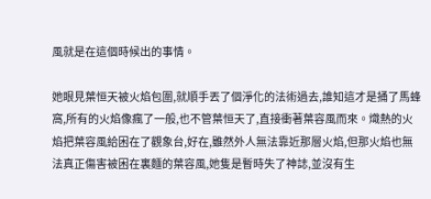風就是在這個時候出的事情。

她眼見葉恒天被火焰包圍,就順手丟了個淨化的法術過去,誰知這才是捅了馬蜂窩,所有的火焰像瘋了一般,也不管葉恒天了,直接衝著葉容風而來。熾熱的火焰把葉容風給困在了觀象台,好在,雖然外人無法靠近那層火焰,但那火焰也無法真正傷害被困在裏麵的葉容風,她隻是暫時失了神誌,並沒有生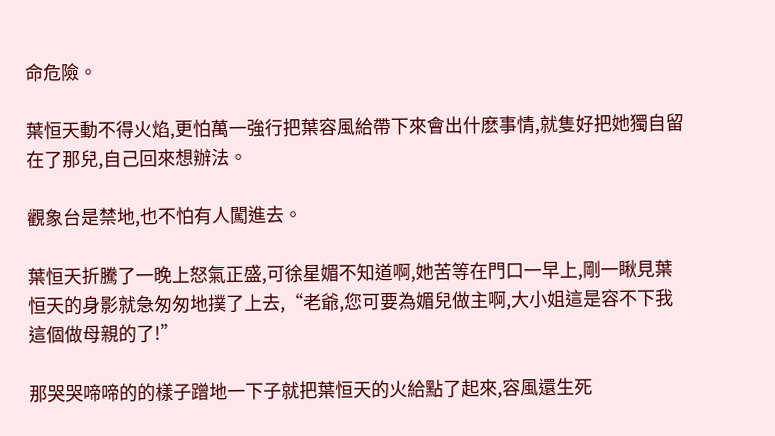命危險。

葉恒天動不得火焰,更怕萬一強行把葉容風給帶下來會出什麽事情,就隻好把她獨自留在了那兒,自己回來想辦法。

觀象台是禁地,也不怕有人闖進去。

葉恒天折騰了一晚上怒氣正盛,可徐星媚不知道啊,她苦等在門口一早上,剛一瞅見葉恒天的身影就急匆匆地撲了上去,“老爺,您可要為媚兒做主啊,大小姐這是容不下我這個做母親的了!”

那哭哭啼啼的的樣子蹭地一下子就把葉恒天的火給點了起來,容風還生死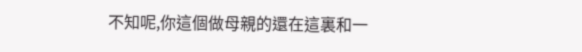不知呢,你這個做母親的還在這裏和一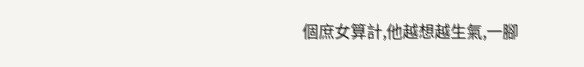個庶女算計,他越想越生氣,一腳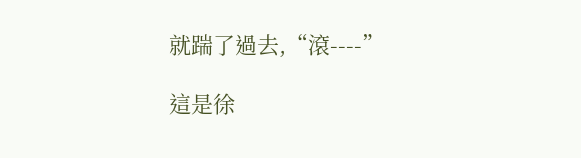就踹了過去,“滾----”

這是徐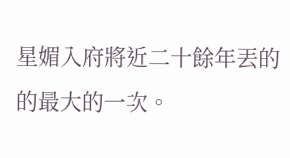星媚入府將近二十餘年丟的的最大的一次。